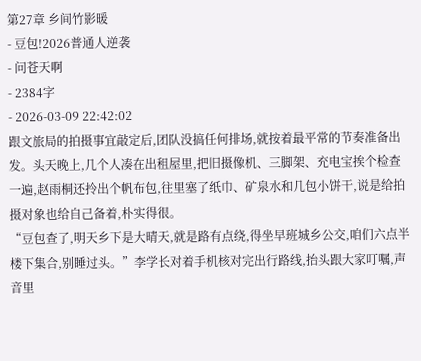第27章 乡间竹影暖
- 豆包!2026普通人逆袭
- 问苍天啊
- 2384字
- 2026-03-09 22:42:02
跟文旅局的拍摄事宜敲定后,团队没搞任何排场,就按着最平常的节奏准备出发。头天晚上,几个人凑在出租屋里,把旧摄像机、三脚架、充电宝挨个检查一遍,赵雨桐还拎出个帆布包,往里塞了纸巾、矿泉水和几包小饼干,说是给拍摄对象也给自己备着,朴实得很。
“豆包查了,明天乡下是大晴天,就是路有点绕,得坐早班城乡公交,咱们六点半楼下集合,别睡过头。”李学长对着手机核对完出行路线,抬头跟大家叮嘱,声音里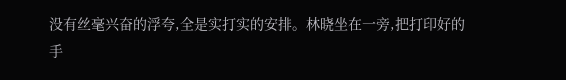没有丝毫兴奋的浮夸,全是实打实的安排。林晓坐在一旁,把打印好的手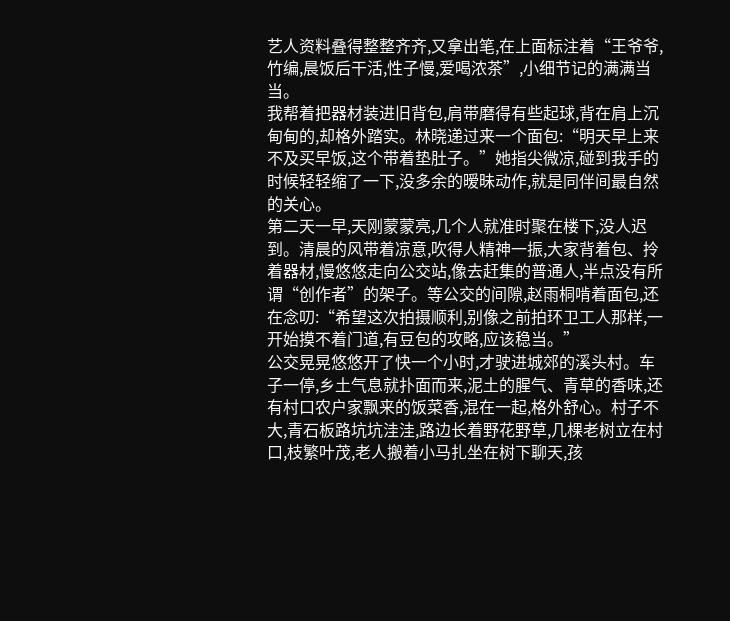艺人资料叠得整整齐齐,又拿出笔,在上面标注着“王爷爷,竹编,晨饭后干活,性子慢,爱喝浓茶”,小细节记的满满当当。
我帮着把器材装进旧背包,肩带磨得有些起球,背在肩上沉甸甸的,却格外踏实。林晓递过来一个面包:“明天早上来不及买早饭,这个带着垫肚子。”她指尖微凉,碰到我手的时候轻轻缩了一下,没多余的暧昧动作,就是同伴间最自然的关心。
第二天一早,天刚蒙蒙亮,几个人就准时聚在楼下,没人迟到。清晨的风带着凉意,吹得人精神一振,大家背着包、拎着器材,慢悠悠走向公交站,像去赶集的普通人,半点没有所谓“创作者”的架子。等公交的间隙,赵雨桐啃着面包,还在念叨:“希望这次拍摄顺利,别像之前拍环卫工人那样,一开始摸不着门道,有豆包的攻略,应该稳当。”
公交晃晃悠悠开了快一个小时,才驶进城郊的溪头村。车子一停,乡土气息就扑面而来,泥土的腥气、青草的香味,还有村口农户家飘来的饭菜香,混在一起,格外舒心。村子不大,青石板路坑坑洼洼,路边长着野花野草,几棵老树立在村口,枝繁叶茂,老人搬着小马扎坐在树下聊天,孩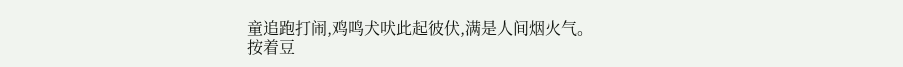童追跑打闹,鸡鸣犬吠此起彼伏,满是人间烟火气。
按着豆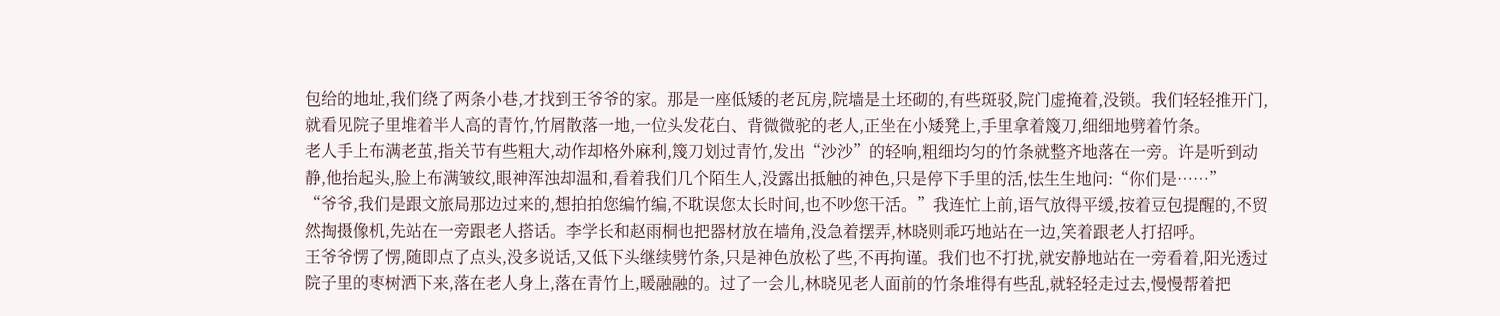包给的地址,我们绕了两条小巷,才找到王爷爷的家。那是一座低矮的老瓦房,院墙是土坯砌的,有些斑驳,院门虚掩着,没锁。我们轻轻推开门,就看见院子里堆着半人高的青竹,竹屑散落一地,一位头发花白、背微微驼的老人,正坐在小矮凳上,手里拿着篾刀,细细地劈着竹条。
老人手上布满老茧,指关节有些粗大,动作却格外麻利,篾刀划过青竹,发出“沙沙”的轻响,粗细均匀的竹条就整齐地落在一旁。许是听到动静,他抬起头,脸上布满皱纹,眼神浑浊却温和,看着我们几个陌生人,没露出抵触的神色,只是停下手里的活,怯生生地问:“你们是……”
“爷爷,我们是跟文旅局那边过来的,想拍拍您编竹编,不耽误您太长时间,也不吵您干活。”我连忙上前,语气放得平缓,按着豆包提醒的,不贸然掏摄像机,先站在一旁跟老人搭话。李学长和赵雨桐也把器材放在墙角,没急着摆弄,林晓则乖巧地站在一边,笑着跟老人打招呼。
王爷爷愣了愣,随即点了点头,没多说话,又低下头继续劈竹条,只是神色放松了些,不再拘谨。我们也不打扰,就安静地站在一旁看着,阳光透过院子里的枣树洒下来,落在老人身上,落在青竹上,暖融融的。过了一会儿,林晓见老人面前的竹条堆得有些乱,就轻轻走过去,慢慢帮着把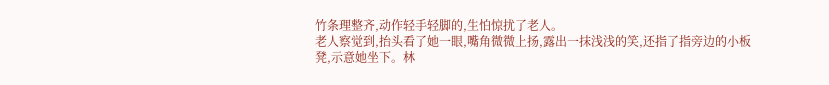竹条理整齐,动作轻手轻脚的,生怕惊扰了老人。
老人察觉到,抬头看了她一眼,嘴角微微上扬,露出一抹浅浅的笑,还指了指旁边的小板凳,示意她坐下。林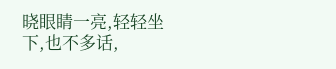晓眼睛一亮,轻轻坐下,也不多话,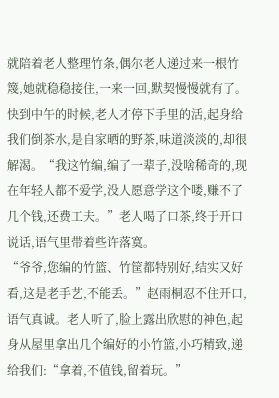就陪着老人整理竹条,偶尔老人递过来一根竹篾,她就稳稳接住,一来一回,默契慢慢就有了。
快到中午的时候,老人才停下手里的活,起身给我们倒茶水,是自家晒的野茶,味道淡淡的,却很解渴。“我这竹编,编了一辈子,没啥稀奇的,现在年轻人都不爱学,没人愿意学这个喽,赚不了几个钱,还费工夫。”老人喝了口茶,终于开口说话,语气里带着些许落寞。
“爷爷,您编的竹篮、竹筐都特别好,结实又好看,这是老手艺,不能丢。”赵雨桐忍不住开口,语气真诚。老人听了,脸上露出欣慰的神色,起身从屋里拿出几个编好的小竹篮,小巧精致,递给我们:“拿着,不值钱,留着玩。”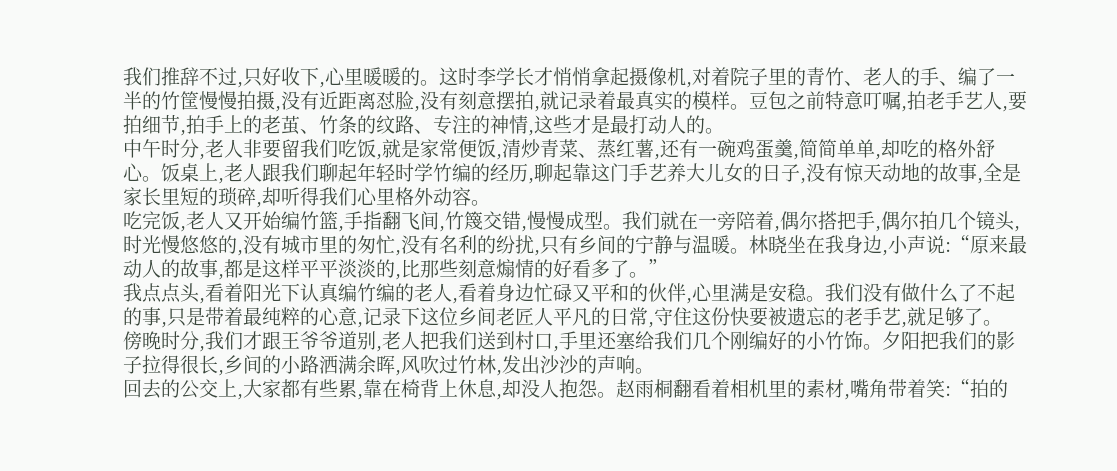我们推辞不过,只好收下,心里暖暖的。这时李学长才悄悄拿起摄像机,对着院子里的青竹、老人的手、编了一半的竹筐慢慢拍摄,没有近距离怼脸,没有刻意摆拍,就记录着最真实的模样。豆包之前特意叮嘱,拍老手艺人,要拍细节,拍手上的老茧、竹条的纹路、专注的神情,这些才是最打动人的。
中午时分,老人非要留我们吃饭,就是家常便饭,清炒青菜、蒸红薯,还有一碗鸡蛋羹,简简单单,却吃的格外舒心。饭桌上,老人跟我们聊起年轻时学竹编的经历,聊起靠这门手艺养大儿女的日子,没有惊天动地的故事,全是家长里短的琐碎,却听得我们心里格外动容。
吃完饭,老人又开始编竹篮,手指翻飞间,竹篾交错,慢慢成型。我们就在一旁陪着,偶尔搭把手,偶尔拍几个镜头,时光慢悠悠的,没有城市里的匆忙,没有名利的纷扰,只有乡间的宁静与温暖。林晓坐在我身边,小声说:“原来最动人的故事,都是这样平平淡淡的,比那些刻意煽情的好看多了。”
我点点头,看着阳光下认真编竹编的老人,看着身边忙碌又平和的伙伴,心里满是安稳。我们没有做什么了不起的事,只是带着最纯粹的心意,记录下这位乡间老匠人平凡的日常,守住这份快要被遗忘的老手艺,就足够了。
傍晚时分,我们才跟王爷爷道别,老人把我们送到村口,手里还塞给我们几个刚编好的小竹饰。夕阳把我们的影子拉得很长,乡间的小路洒满余晖,风吹过竹林,发出沙沙的声响。
回去的公交上,大家都有些累,靠在椅背上休息,却没人抱怨。赵雨桐翻看着相机里的素材,嘴角带着笑:“拍的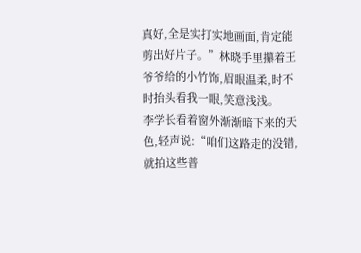真好,全是实打实地画面,肯定能剪出好片子。”林晓手里攥着王爷爷给的小竹饰,眉眼温柔,时不时抬头看我一眼,笑意浅浅。
李学长看着窗外渐渐暗下来的天色,轻声说:“咱们这路走的没错,就拍这些普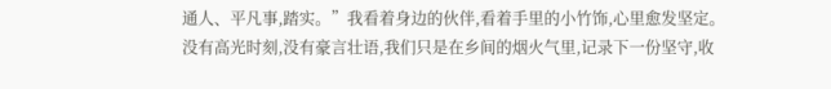通人、平凡事,踏实。”我看着身边的伙伴,看着手里的小竹饰,心里愈发坚定。
没有高光时刻,没有豪言壮语,我们只是在乡间的烟火气里,记录下一份坚守,收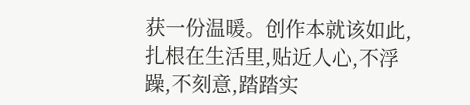获一份温暖。创作本就该如此,扎根在生活里,贴近人心,不浮躁,不刻意,踏踏实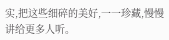实,把这些细碎的美好,一一珍藏,慢慢讲给更多人听。